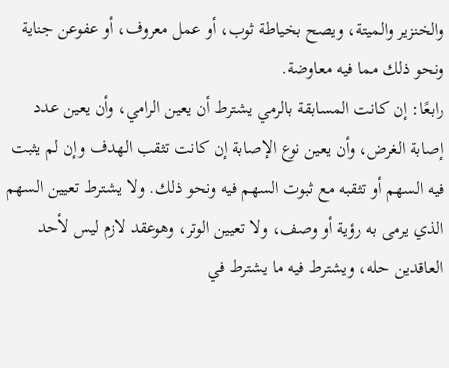والخنزير والميتة، ويصح بخياطة ثوب، أو عمل معروف، أو عفوعن جناية ونحو ذلك مما فيه معاوضة.
رابعًا: إن كانت المسابقة بالرمي يشترط أن يعين الرامي، وأن يعين عدد إصابة الغرض، وأن يعين نوع الإصابة إن كانت تثقب الهدف وإن لم يثبت فيه السهم أو تثقبه مع ثبوت السهم فيه ونحو ذلك. ولا يشترط تعيين السهم الذي يرمى به رؤية أو وصف، ولا تعيين الوتر، وهوعقد لازم ليس لأحد العاقدين حله، ويشترط فيه ما يشترط في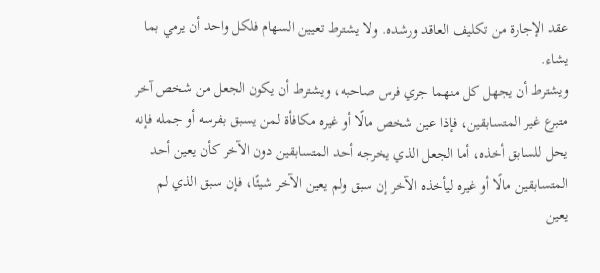عقد الإجارة من تكليف العاقد ورشده. ولا يشترط تعيين السهام فلكل واحد أن يرمي بما يشاء.
ويشترط أن يجهل كل منهما جري فرس صاحبه، ويشترط أن يكون الجعل من شخص آخر متبرع غير المتسابقين، فإذا عين شخص مالًا أو غيره مكافأة لمن يسبق بفرسه أو جمله فإنه يحل للسابق أخذه، أما الجعل الذي يخرجه أحد المتسابقين دون الآخر كأن يعين أحد المتسابقين مالًا أو غيره ليأخذه الآخر إن سبق ولم يعين الآخر شيئًا، فإن سبق الذي لم يعين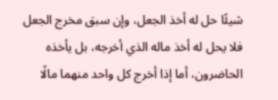شيئًا حل له أخذ الجعل، وإن سبق مخرج الجعل فلا يحل له أخذ ماله الذي أخرجه، بل يأخذه الحاضرون، أما إذا أخرج كل واحد منهما مالًا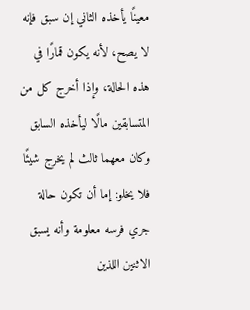معينًا يأخذه الثاني إن سبق فإنه لا يصح، لأنه يكون قمارًا في هذه الحالة، وإذا أخرج كل من المتسابقين مالًا ليأخذه السابق وكان معهما ثالث لم يخرج شيئًا فلا يخلو: إما أن تكون حالة جري فرسه معلومة وأنه يسبق الاثنين اللذين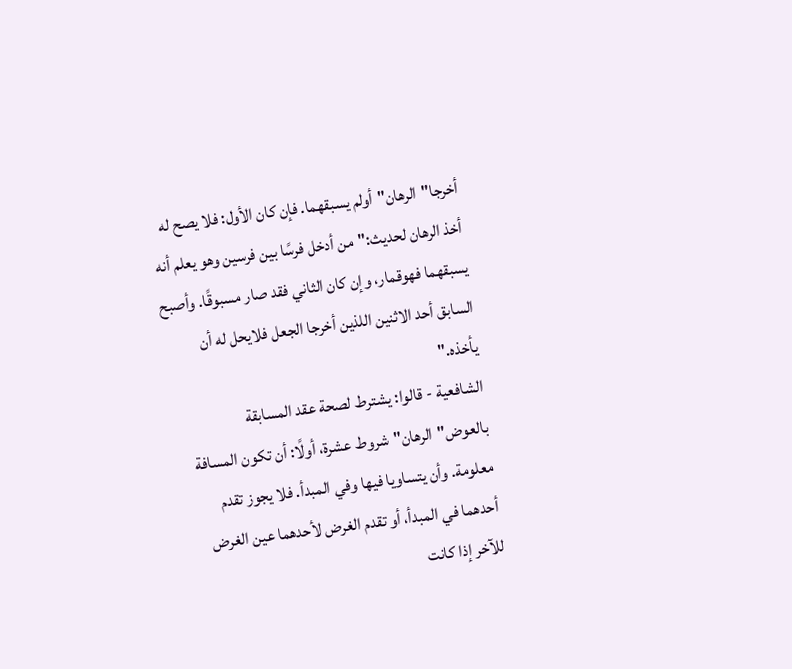أخرجا"الرهان"أولم يسبقهما. فإن كان الأول: فلا يصح له أخذ الرهان لحديث:"من أدخل فرسًا بين فرسين وهو يعلم أنه يسبقهما فهوقمار، وإن كان الثاني فقد صار مسبوقًا. وأصبح السابق أحد الاثنين اللذين أخرجا الجعل فلايحل له أن يأخذه."
الشافعية - قالوا: يشترط لصحة عقد المسابقة بالعوض"الرهان"شروط عشرة، أولًا: أن تكون المسافة معلومة. وأن يتساويا فيها وفي المبدأ. فلا يجوز تقدم أحدهما في المبدأ، أو تقدم الغرض لأحدهما عين الغرض للآخر إذا كانت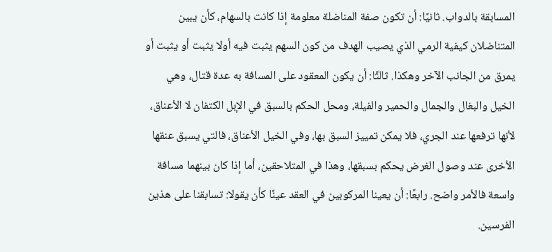المسابقة بالدواب. ثانيًا: أن تكون صفة المناضلة معلومة إذا كانت بالسهام، كأن يبين المتناضلان كيفية الرمي الذي يصيب الهدف من كون السهم يثبت فيه أولا يثبت أو يثبت أو يمرق من الجانب الآخر وهكذا. ثالثًا: أن يكون المعقود على المسافة به عدة قتال، وهي الخيل والبغال والجمال والحمير والفيلة، ومحل الحكم بالسبق في الإبل الكتفان لا الأعناق، لأنها ترفعها عند الجري، فلا يمكن تمييز السبق بها، وفي الخيل الأعناق، فالتي يسبق عنقها الأخرى عند وصول الغرض يحكم بسبقها، وهذا في المتلاحقين، أما إذا كان بينهما مسافة واسعة فالأمر واضح. رابعًا: أن يعينا المركوبين في العقد عينًا كأن يقولا: تسابقنا على هذين الفرسين.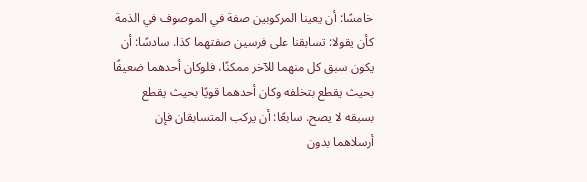خامسًا: أن يعينا المركوبين صفة في الموصوف في الذمة كأن يقولا: تسابقنا على فرسين صفتهما كذا. سادسًا: أن يكون سبق كل منهما للآخر ممكنًا، فلوكان أحدهما ضعيفًا بحيث يقطع بتخلفه وكان أحدهما قويًا بحيث يقطع بسبقه لا يصح. سابعًا: أن يركب المتسابقان فإن أرسلاهما بدون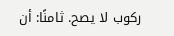ركوب لا يصح. ثامنًا: أن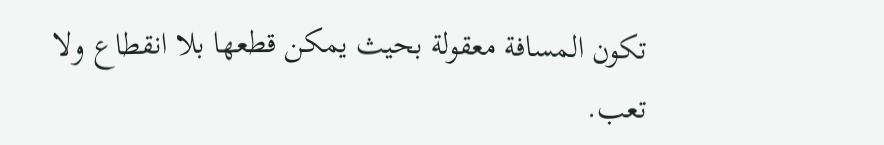تكون المسافة معقولة بحيث يمكن قطعها بلا انقطاع ولا تعب.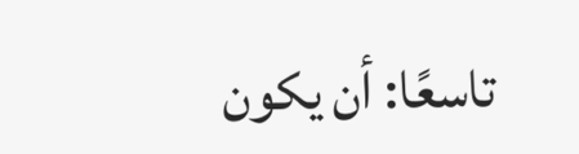تاسعًا: أن يكون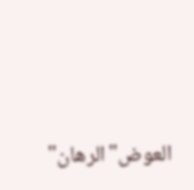العوض"الرهان"